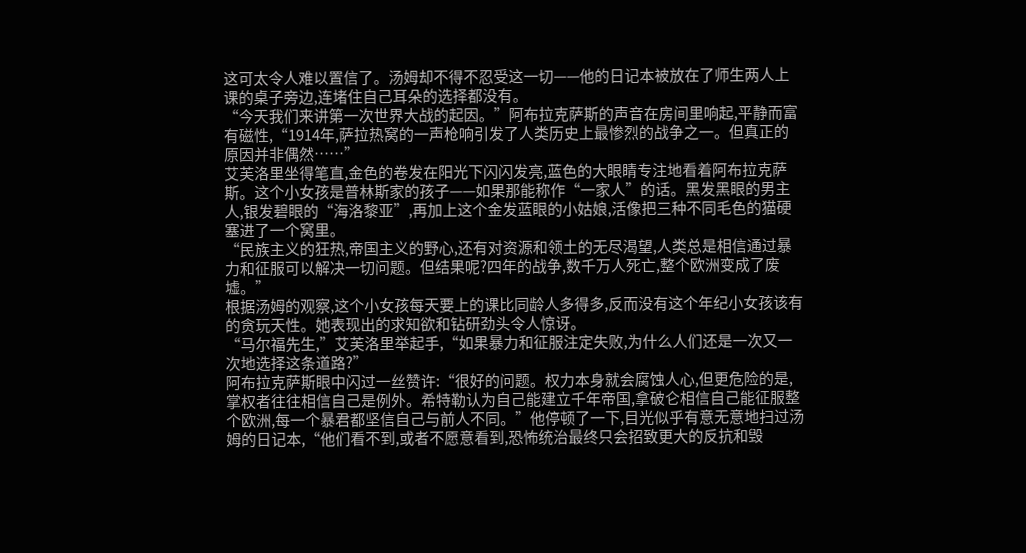这可太令人难以置信了。汤姆却不得不忍受这一切——他的日记本被放在了师生两人上课的桌子旁边,连堵住自己耳朵的选择都没有。
“今天我们来讲第一次世界大战的起因。”阿布拉克萨斯的声音在房间里响起,平静而富有磁性,“1914年,萨拉热窝的一声枪响引发了人类历史上最惨烈的战争之一。但真正的原因并非偶然……”
艾芙洛里坐得笔直,金色的卷发在阳光下闪闪发亮,蓝色的大眼睛专注地看着阿布拉克萨斯。这个小女孩是普林斯家的孩子——如果那能称作“一家人”的话。黑发黑眼的男主人,银发碧眼的“海洛黎亚”,再加上这个金发蓝眼的小姑娘,活像把三种不同毛色的猫硬塞进了一个窝里。
“民族主义的狂热,帝国主义的野心,还有对资源和领土的无尽渴望,人类总是相信通过暴力和征服可以解决一切问题。但结果呢?四年的战争,数千万人死亡,整个欧洲变成了废墟。”
根据汤姆的观察,这个小女孩每天要上的课比同龄人多得多,反而没有这个年纪小女孩该有的贪玩天性。她表现出的求知欲和钻研劲头令人惊讶。
“马尔福先生,”艾芙洛里举起手,“如果暴力和征服注定失败,为什么人们还是一次又一次地选择这条道路?”
阿布拉克萨斯眼中闪过一丝赞许:“很好的问题。权力本身就会腐蚀人心,但更危险的是,掌权者往往相信自己是例外。希特勒认为自己能建立千年帝国,拿破仑相信自己能征服整个欧洲,每一个暴君都坚信自己与前人不同。”他停顿了一下,目光似乎有意无意地扫过汤姆的日记本,“他们看不到,或者不愿意看到,恐怖统治最终只会招致更大的反抗和毁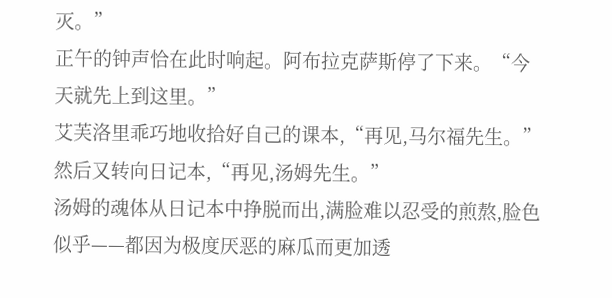灭。”
正午的钟声恰在此时响起。阿布拉克萨斯停了下来。“今天就先上到这里。”
艾芙洛里乖巧地收拾好自己的课本,“再见,马尔福先生。”然后又转向日记本,“再见,汤姆先生。”
汤姆的魂体从日记本中挣脱而出,满脸难以忍受的煎熬,脸色似乎——都因为极度厌恶的麻瓜而更加透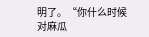明了。“你什么时候对麻瓜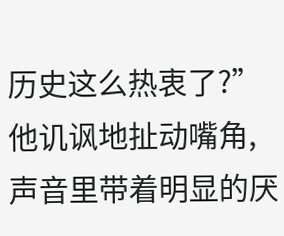历史这么热衷了?”他讥讽地扯动嘴角,声音里带着明显的厌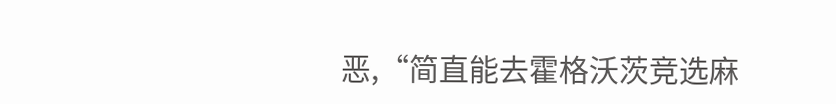恶,“简直能去霍格沃茨竞选麻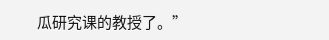瓜研究课的教授了。”